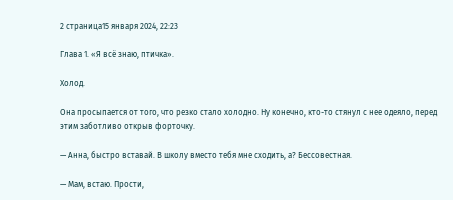2 страница15 января 2024, 22:23

Глава 1. «Я всё знаю, птичка».

Холод.

Она просыпается от того, что резко стало холодно. Ну конечно, кто-то стянул с нее одеяло, перед этим заботливо открыв форточку.

— Анна, быстро вставай. В школу вместо тебя мне сходить, а? Бессовестная.

— Мам, встаю. Прости,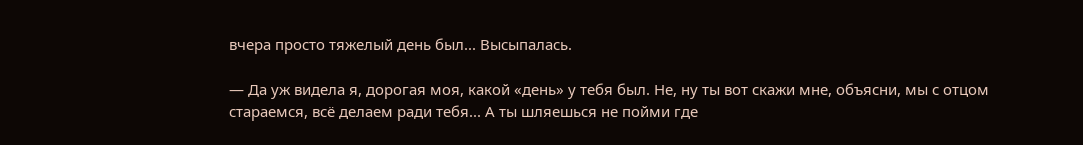вчера просто тяжелый день был... Высыпалась.

— Да уж видела я, дорогая моя, какой «день» у тебя был. Не, ну ты вот скажи мне, объясни, мы с отцом стараемся, всё делаем ради тебя... А ты шляешься не пойми где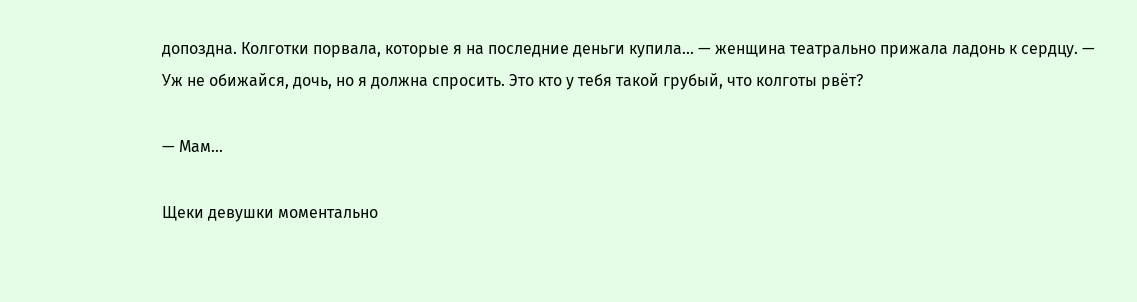допоздна. Колготки порвала, которые я на последние деньги купила... — женщина театрально прижала ладонь к сердцу. — Уж не обижайся, дочь, но я должна спросить. Это кто у тебя такой грубый, что колготы рвёт?

— Мам...

Щеки девушки моментально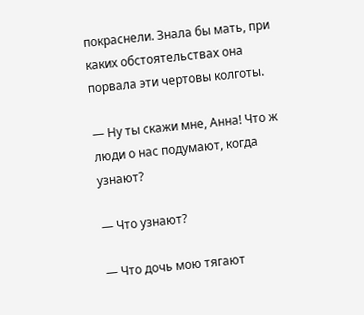покраснели. Знала бы мать, при каких обстоятельствах она порвала эти чертовы колготы.

— Ну ты скажи мне, Анна! Что ж люди о нас подумают, когда узнают?

— Что узнают?

— Что дочь мою тягают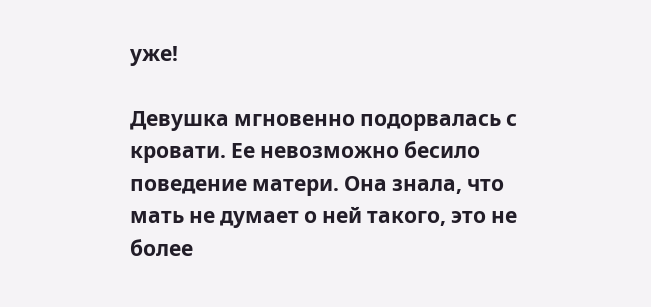уже!

Девушка мгновенно подорвалась с кровати. Ее невозможно бесило поведение матери. Она знала, что мать не думает о ней такого, это не более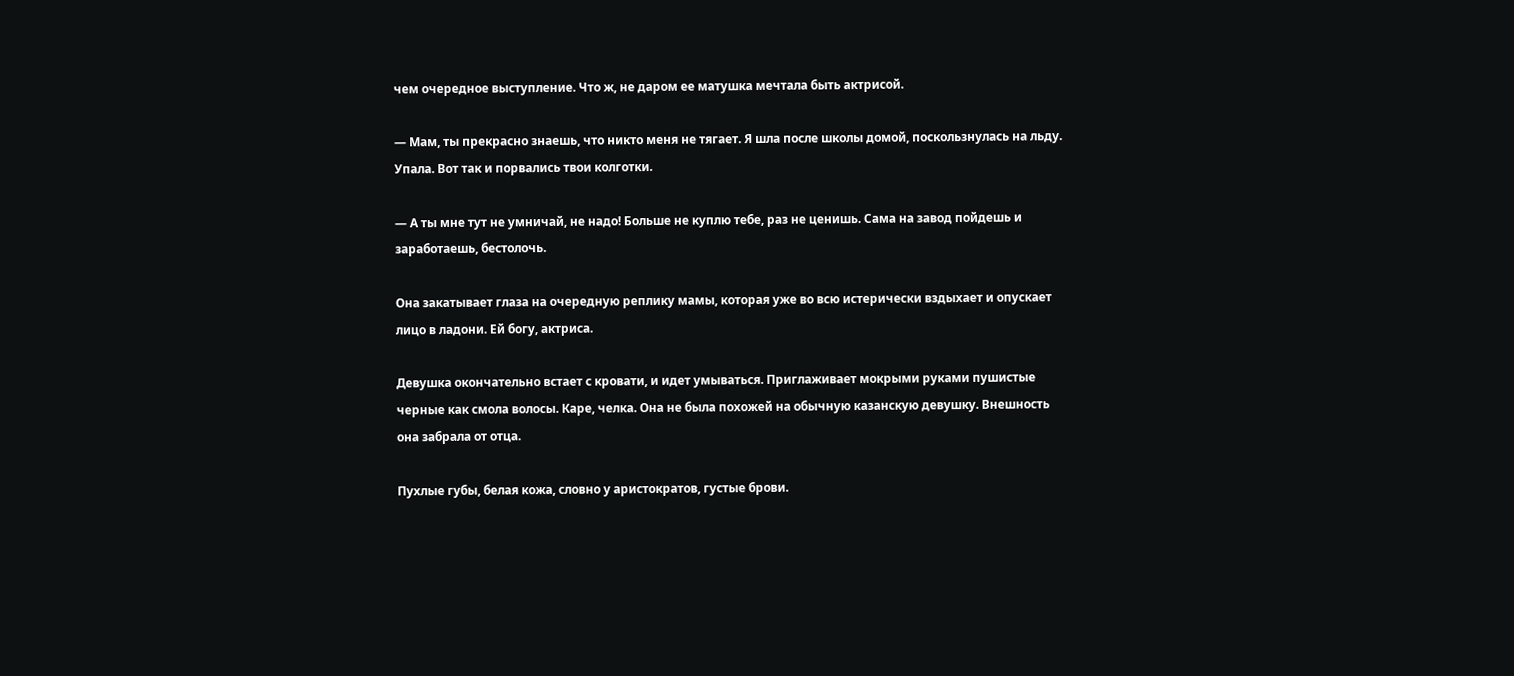чем очередное выступление. Что ж, не даром ее матушка мечтала быть актрисой.

— Мам, ты прекрасно знаешь, что никто меня не тягает. Я шла после школы домой, поскользнулась на льду. Упала. Вот так и порвались твои колготки.

— А ты мне тут не умничай, не надо! Больше не куплю тебе, раз не ценишь. Сама на завод пойдешь и заработаешь, бестолочь.

Она закатывает глаза на очередную реплику мамы, которая уже во всю истерически вздыхает и опускает лицо в ладони. Ей богу, актриса.

Девушка окончательно встает с кровати, и идет умываться. Приглаживает мокрыми руками пушистые черные как смола волосы. Каре, челка. Она не была похожей на обычную казанскую девушку. Внешность она забрала от отца.

Пухлые губы, белая кожа, словно у аристократов, густые брови.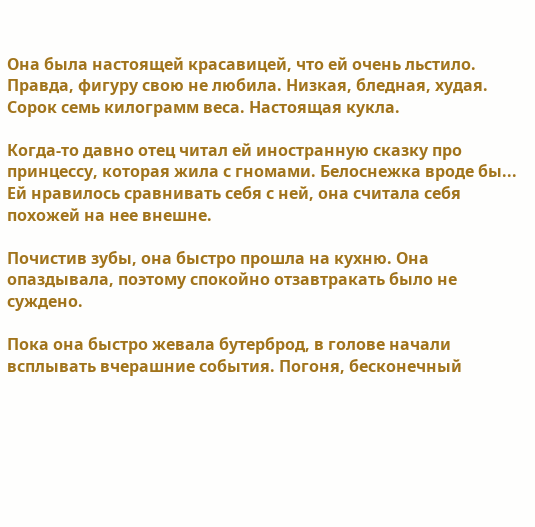Она была настоящей красавицей, что ей очень льстило. Правда, фигуру свою не любила. Низкая, бледная, худая. Сорок семь килограмм веса. Настоящая кукла.

Когда-то давно отец читал ей иностранную сказку про принцессу, которая жила с гномами. Белоснежка вроде бы... Ей нравилось сравнивать себя с ней, она считала себя похожей на нее внешне.

Почистив зубы, она быстро прошла на кухню. Она опаздывала, поэтому спокойно отзавтракать было не суждено.

Пока она быстро жевала бутерброд, в голове начали всплывать вчерашние события. Погоня, бесконечный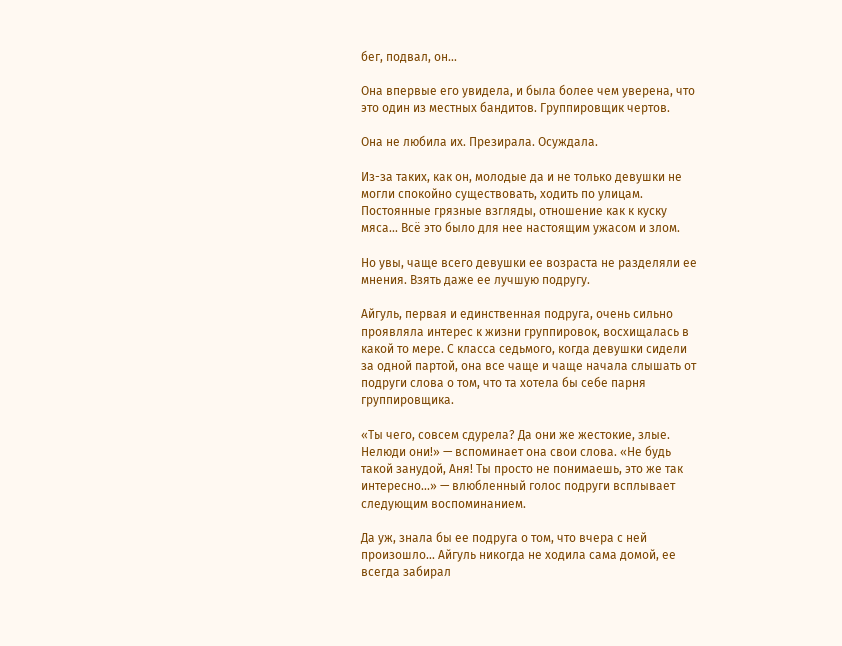бег, подвал, он...

Она впервые его увидела, и была более чем уверена, что это один из местных бандитов. Группировщик чертов.

Она не любила их. Презирала. Осуждала.

Из-за таких, как он, молодые да и не только девушки не могли спокойно существовать, ходить по улицам. Постоянные грязные взгляды, отношение как к куску мяса... Всё это было для нее настоящим ужасом и злом.

Но увы, чаще всего девушки ее возраста не разделяли ее мнения. Взять даже ее лучшую подругу.

Айгуль, первая и единственная подруга, очень сильно проявляла интерес к жизни группировок, восхищалась в какой то мере. С класса седьмого, когда девушки сидели за одной партой, она все чаще и чаще начала слышать от подруги слова о том, что та хотела бы себе парня группировщика.

«Ты чего, совсем сдурела? Да они же жестокие, злые. Нелюди они!» — вспоминает она свои слова. «Не будь такой занудой, Аня! Ты просто не понимаешь, это же так интересно...» — влюбленный голос подруги всплывает следующим воспоминанием.

Да уж, знала бы ее подруга о том, что вчера с ней произошло... Айгуль никогда не ходила сама домой, ее всегда забирал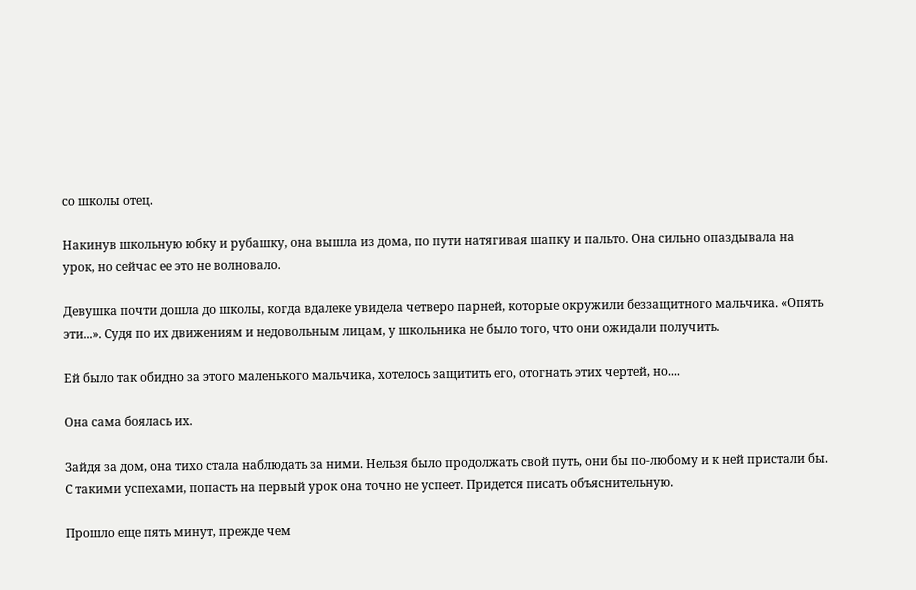со школы отец.

Накинув школьную юбку и рубашку, она вышла из дома, по пути натягивая шапку и пальто. Она сильно опаздывала на урок, но сейчас ее это не волновало.

Девушка почти дошла до школы, когда вдалеке увидела четверо парней, которые окружили беззащитного мальчика. «Опять эти...». Судя по их движениям и недовольным лицам, у школьника не было того, что они ожидали получить.

Ей было так обидно за этого маленького мальчика, хотелось защитить его, отогнать этих чертей, но....

Она сама боялась их.

Зайдя за дом, она тихо стала наблюдать за ними. Нельзя было продолжать свой путь, они бы по-любому и к ней пристали бы. С такими успехами, попасть на первый урок она точно не успеет. Придется писать объяснительную.

Прошло еще пять минут, прежде чем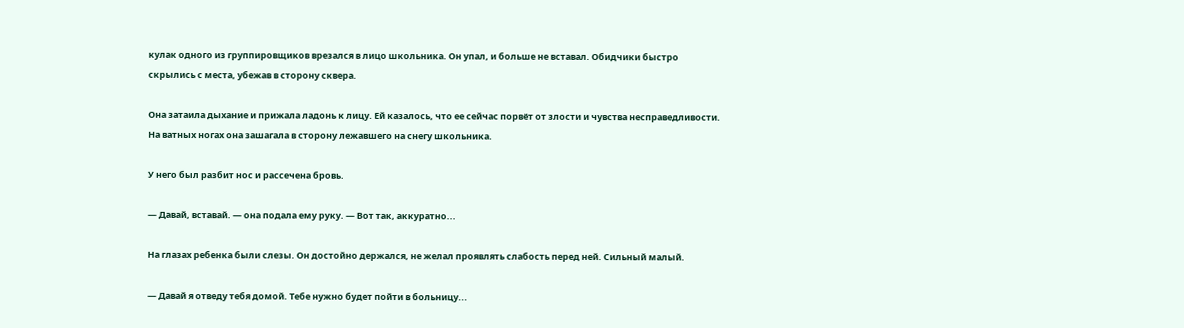кулак одного из группировщиков врезался в лицо школьника. Он упал, и больше не вставал. Обидчики быстро скрылись с места, убежав в сторону сквера.

Она затаила дыхание и прижала ладонь к лицу. Ей казалось, что ее сейчас порвёт от злости и чувства несправедливости. На ватных ногах она зашагала в сторону лежавшего на снегу школьника.

У него был разбит нос и рассечена бровь.

— Давай, вставай. — она подала ему руку. — Вот так, аккуратно...

На глазах ребенка были слезы. Он достойно держался, не желал проявлять слабость перед ней. Сильный малый.

— Давай я отведу тебя домой. Тебе нужно будет пойти в больницу...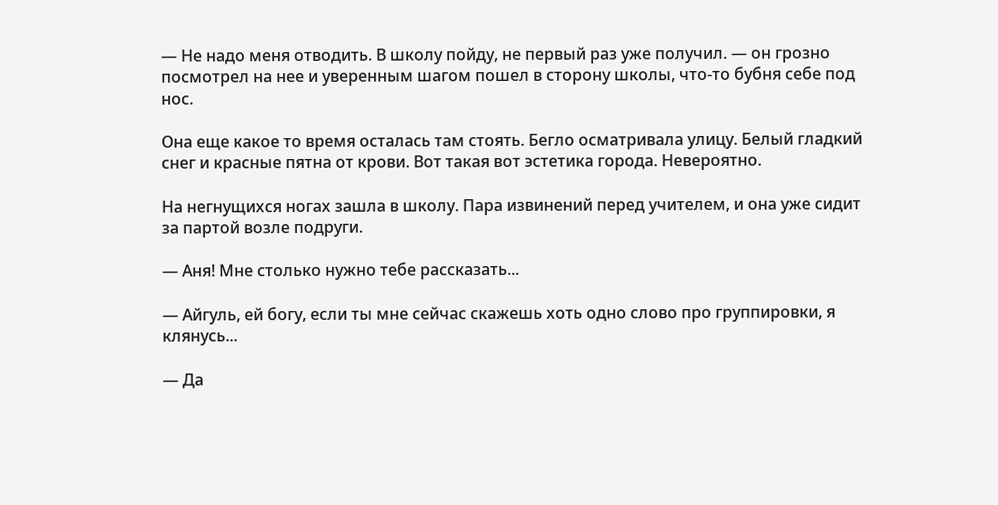— Не надо меня отводить. В школу пойду, не первый раз уже получил. — он грозно посмотрел на нее и уверенным шагом пошел в сторону школы, что-то бубня себе под нос.

Она еще какое то время осталась там стоять. Бегло осматривала улицу. Белый гладкий снег и красные пятна от крови. Вот такая вот эстетика города. Невероятно.

На негнущихся ногах зашла в школу. Пара извинений перед учителем, и она уже сидит за партой возле подруги.

— Аня! Мне столько нужно тебе рассказать...

— Айгуль, ей богу, если ты мне сейчас скажешь хоть одно слово про группировки, я клянусь...

— Да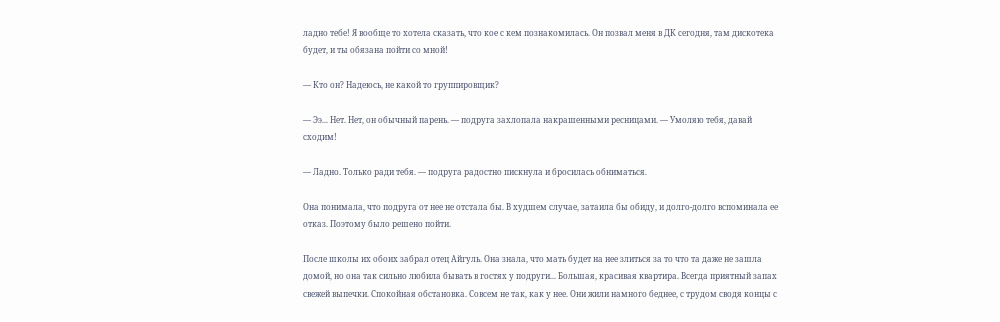ладно тебе! Я вообще то хотела сказать, что кое с кем познакомилась. Он позвал меня в ДК сегодня, там дискотека будет, и ты обязана пойти со мной!

— Кто он? Надеюсь, не какой то группировщик?

— Ээ... Нет. Нет, он обычный парень. — подруга захлопала накрашенными ресницами. — Умоляю тебя, давай сходим!

— Ладно. Только ради тебя. — подруга радостно пискнула и бросилась обниматься.

Она понимала, что подруга от нее не отстала бы. В худшем случае, затаила бы обиду, и долго-долго вспоминала ее отказ. Поэтому было решено пойти.

После школы их обоих забрал отец Айгуль. Она знала, что мать будет на нее злиться за то что та даже не зашла домой, но она так сильно любила бывать в гостях у подруги... Большая, красивая квартира. Всегда приятный запах свежей выпечки. Спокойная обстановка. Совсем не так, как у нее. Они жили намного беднее, с трудом сводя концы с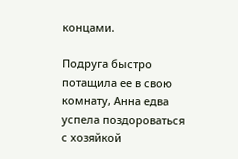концами.

Подруга быстро потащила ее в свою комнату, Анна едва успела поздороваться с хозяйкой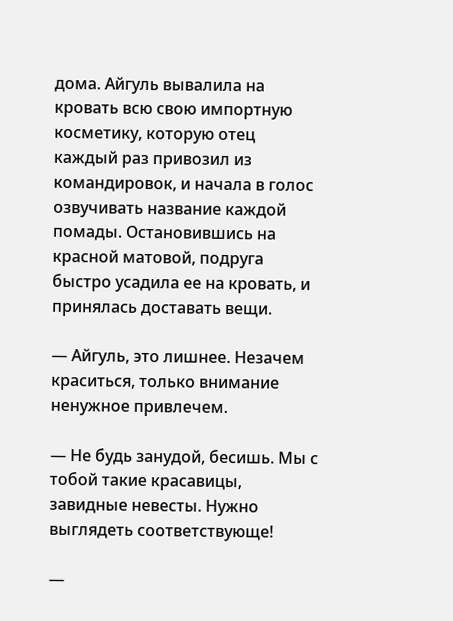дома. Айгуль вывалила на кровать всю свою импортную косметику, которую отец каждый раз привозил из командировок, и начала в голос озвучивать название каждой помады. Остановившись на красной матовой, подруга быстро усадила ее на кровать, и принялась доставать вещи.

— Айгуль, это лишнее. Незачем краситься, только внимание ненужное привлечем.

— Не будь занудой, бесишь. Мы с тобой такие красавицы, завидные невесты. Нужно выглядеть соответствующе!

—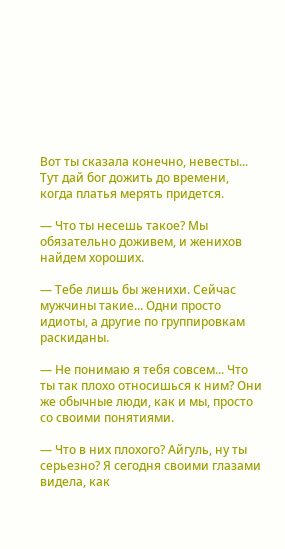Вот ты сказала конечно, невесты... Тут дай бог дожить до времени, когда платья мерять придется.

— Что ты несешь такое? Мы обязательно доживем, и женихов найдем хороших.

— Тебе лишь бы женихи. Сейчас мужчины такие... Одни просто идиоты, а другие по группировкам раскиданы.

— Не понимаю я тебя совсем... Что ты так плохо относишься к ним? Они же обычные люди, как и мы, просто со своими понятиями.

— Что в них плохого? Айгуль, ну ты серьезно? Я сегодня своими глазами видела, как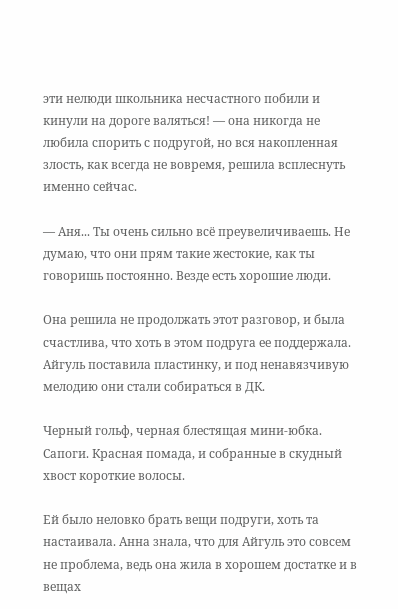эти нелюди школьника несчастного побили и кинули на дороге валяться! — она никогда не любила спорить с подругой, но вся накопленная злость, как всегда не вовремя, решила всплеснуть именно сейчас.

— Аня... Ты очень сильно всё преувеличиваешь. Не думаю, что они прям такие жестокие, как ты говоришь постоянно. Везде есть хорошие люди.

Она решила не продолжать этот разговор, и была счастлива, что хоть в этом подруга ее поддержала. Айгуль поставила пластинку, и под ненавязчивую мелодию они стали собираться в ДК.

Черный гольф, черная блестящая мини-юбка. Сапоги. Красная помада, и собранные в скудный хвост короткие волосы.

Ей было неловко брать вещи подруги, хоть та настаивала. Анна знала, что для Айгуль это совсем не проблема, ведь она жила в хорошем достатке и в вещах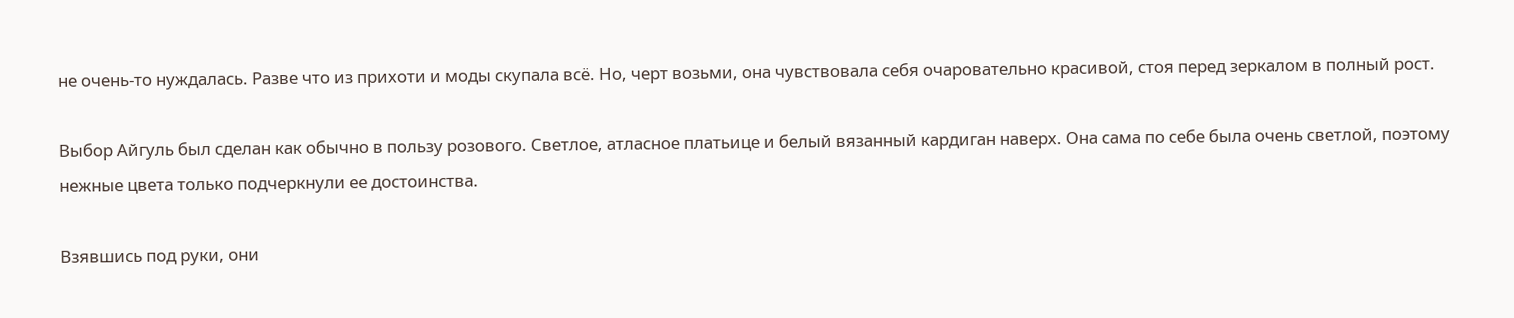не очень-то нуждалась. Разве что из прихоти и моды скупала всё. Но, черт возьми, она чувствовала себя очаровательно красивой, стоя перед зеркалом в полный рост.

Выбор Айгуль был сделан как обычно в пользу розового. Светлое, атласное платьице и белый вязанный кардиган наверх. Она сама по себе была очень светлой, поэтому нежные цвета только подчеркнули ее достоинства.

Взявшись под руки, они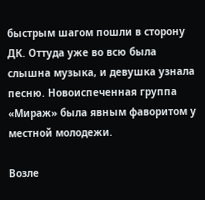быстрым шагом пошли в сторону ДК. Оттуда уже во всю была слышна музыка, и девушка узнала песню. Новоиспеченная группа «Мираж» была явным фаворитом у местной молодежи.

Возле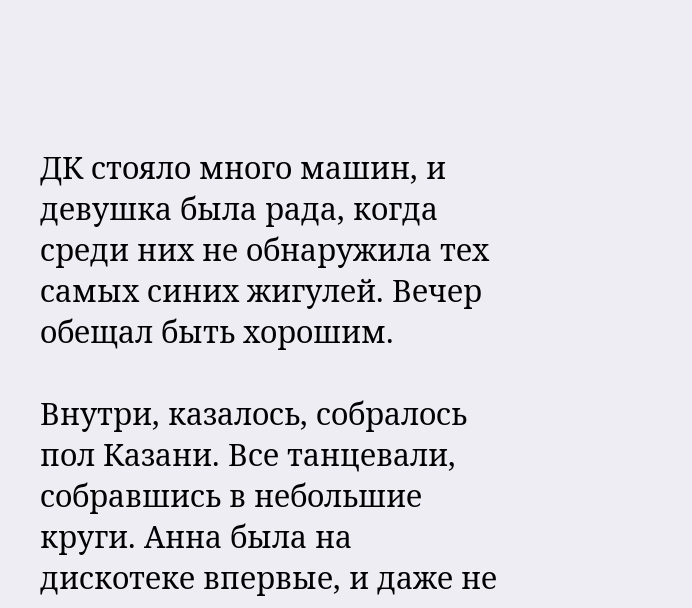ДК стояло много машин, и девушка была рада, когда среди них не обнаружила тех самых синих жигулей. Вечер обещал быть хорошим.

Внутри, казалось, собралось пол Казани. Все танцевали, собравшись в небольшие круги. Анна была на дискотеке впервые, и даже не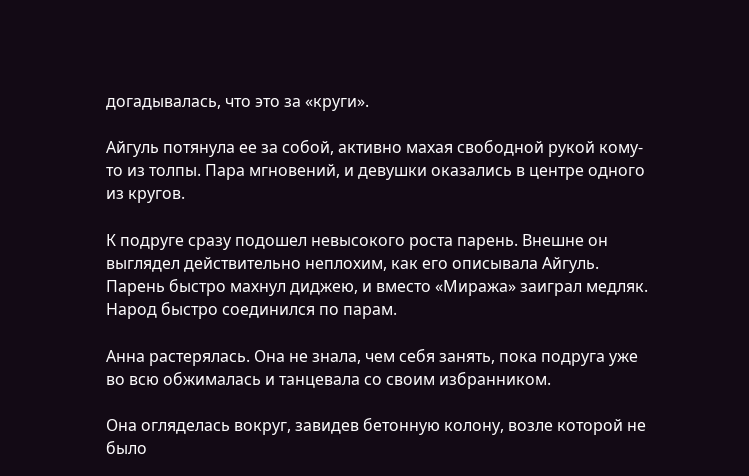догадывалась, что это за «круги».

Айгуль потянула ее за собой, активно махая свободной рукой кому-то из толпы. Пара мгновений, и девушки оказались в центре одного из кругов.

К подруге сразу подошел невысокого роста парень. Внешне он выглядел действительно неплохим, как его описывала Айгуль. Парень быстро махнул диджею, и вместо «Миража» заиграл медляк. Народ быстро соединился по парам.

Анна растерялась. Она не знала, чем себя занять, пока подруга уже во всю обжималась и танцевала со своим избранником.

Она огляделась вокруг, завидев бетонную колону, возле которой не было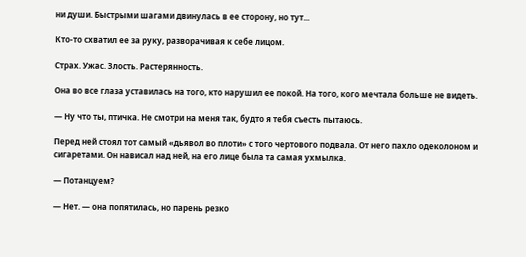ни души. Быстрыми шагами двинулась в ее сторону, но тут...

Кто-то схватил ее за руку, разворачивая к себе лицом.

Страх. Ужас. Злость. Растерянность.

Она во все глаза уставилась на того, кто нарушил ее покой. На того, кого мечтала больше не видеть.

— Ну что ты, птичка. Не смотри на меня так, будто я тебя съесть пытаюсь.

Перед ней стоял тот самый «дьявол во плоти» с того чертового подвала. От него пахло одеколоном и сигаретами. Он нависал над ней, на его лице была та самая ухмылка.

— Потанцуем?

— Нет. — она попятилась, но парень резко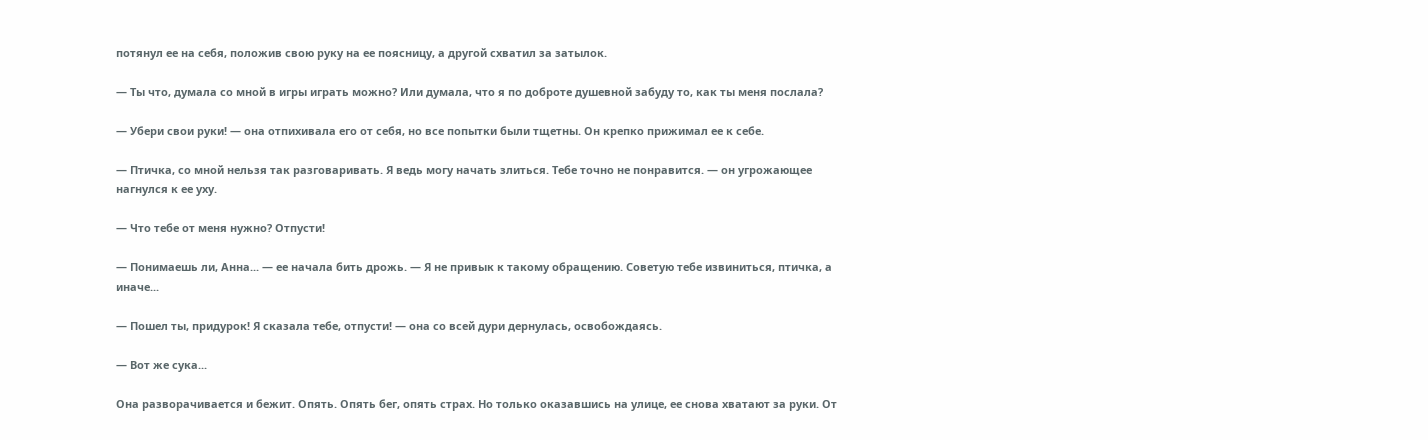потянул ее на себя, положив свою руку на ее поясницу, а другой схватил за затылок.

— Ты что, думала со мной в игры играть можно? Или думала, что я по доброте душевной забуду то, как ты меня послала?

— Убери свои руки! — она отпихивала его от себя, но все попытки были тщетны. Он крепко прижимал ее к себе.

— Птичка, со мной нельзя так разговаривать. Я ведь могу начать злиться. Тебе точно не понравится. — он угрожающее нагнулся к ее уху.

— Что тебе от меня нужно? Отпусти!

— Понимаешь ли, Анна... — ее начала бить дрожь. — Я не привык к такому обращению. Советую тебе извиниться, птичка, а иначе...

— Пошел ты, придурок! Я сказала тебе, отпусти! — она со всей дури дернулась, освобождаясь.

— Вот же сука...

Она разворачивается и бежит. Опять. Опять бег, опять страх. Но только оказавшись на улице, ее снова хватают за руки. От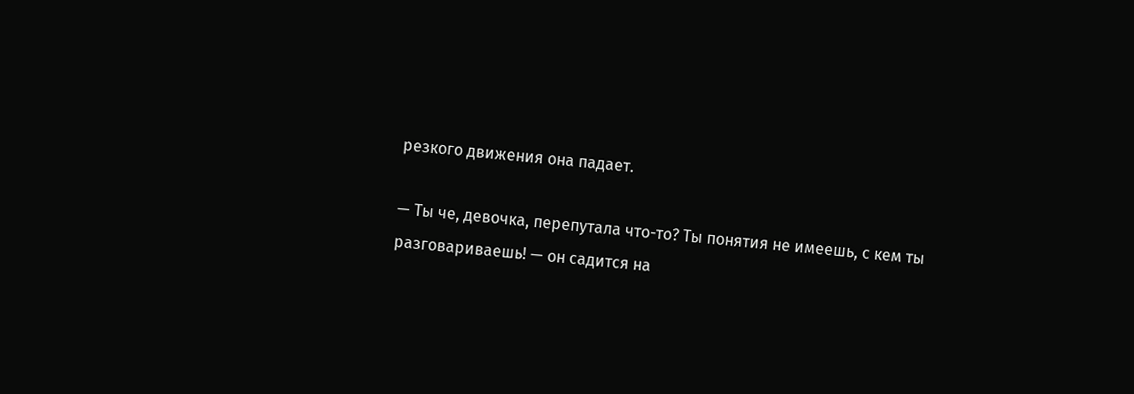резкого движения она падает.

— Ты че, девочка, перепутала что-то? Ты понятия не имеешь, с кем ты разговариваешь! — он садится на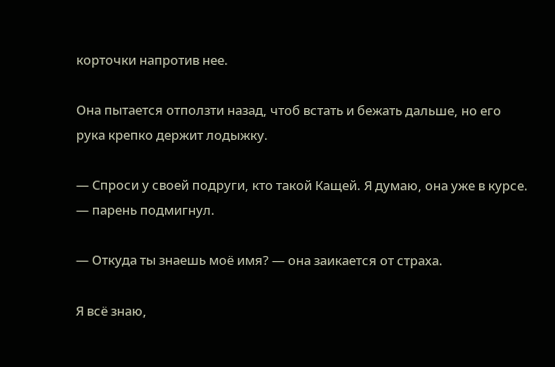корточки напротив нее.

Она пытается отползти назад, чтоб встать и бежать дальше, но его рука крепко держит лодыжку.

— Спроси у своей подруги, кто такой Кащей. Я думаю, она уже в курсе. — парень подмигнул.

— Откуда ты знаешь моё имя? — она заикается от страха.

Я всё знаю,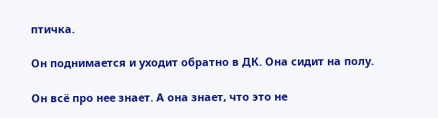птичка.

Он поднимается и уходит обратно в ДК. Она сидит на полу.

Он всё про нее знает. А она знает, что это не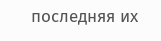последняя их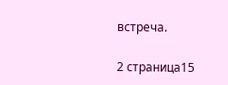встреча.

2 страница15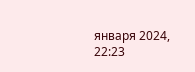января 2024, 22:23